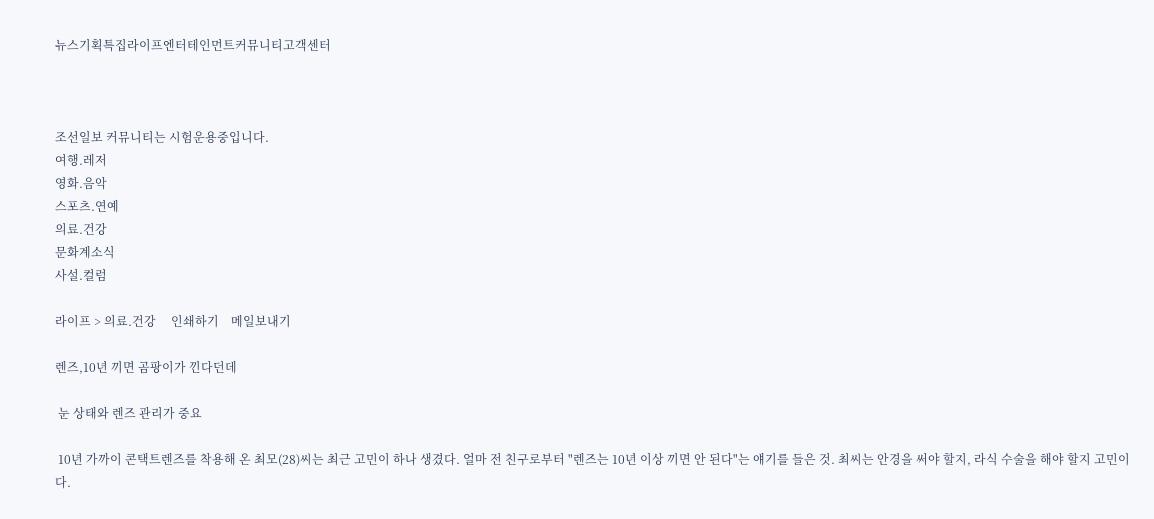뉴스기획특집라이프엔터테인먼트커뮤니티고객센터



조선일보 커뮤니티는 시험운용중입니다.
여행.레저
영화.음악
스포츠.연예
의료.건강
문화계소식
사설.컬럼

라이프 > 의료.건강     인쇄하기    메일보내기

렌즈,10년 끼면 곰팡이가 낀다던데

 눈 상태와 렌즈 관리가 중요

 10년 가까이 콘택트렌즈를 착용해 온 최모(28)씨는 최근 고민이 하나 생겼다. 얼마 전 친구로부터 "렌즈는 10년 이상 끼면 안 된다"는 얘기를 들은 것. 최씨는 안경을 써야 할지, 라식 수술을 해야 할지 고민이다.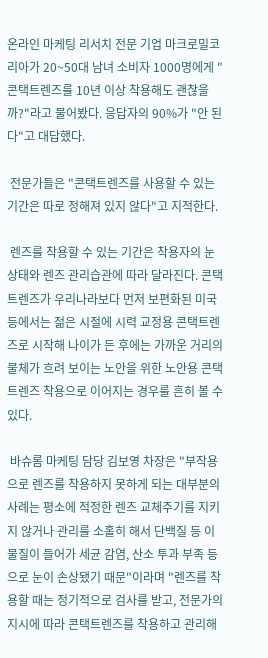온라인 마케팅 리서치 전문 기업 마크로밀코리아가 20~50대 남녀 소비자 1000명에게 "콘택트렌즈를 10년 이상 착용해도 괜찮을까?"라고 물어봤다. 응답자의 90%가 "안 된다"고 대답했다.

 전문가들은 "콘택트렌즈를 사용할 수 있는 기간은 따로 정해져 있지 않다"고 지적한다.

 렌즈를 착용할 수 있는 기간은 착용자의 눈 상태와 렌즈 관리습관에 따라 달라진다. 콘택트렌즈가 우리나라보다 먼저 보편화된 미국 등에서는 젊은 시절에 시력 교정용 콘택트렌즈로 시작해 나이가 든 후에는 가까운 거리의 물체가 흐려 보이는 노안을 위한 노안용 콘택트렌즈 착용으로 이어지는 경우를 흔히 볼 수 있다.

 바슈롬 마케팅 담당 김보영 차장은 "부작용으로 렌즈를 착용하지 못하게 되는 대부분의 사례는 평소에 적정한 렌즈 교체주기를 지키지 않거나 관리를 소홀히 해서 단백질 등 이물질이 들어가 세균 감염, 산소 투과 부족 등으로 눈이 손상됐기 때문"이라며 "렌즈를 착용할 때는 정기적으로 검사를 받고, 전문가의 지시에 따라 콘택트렌즈를 착용하고 관리해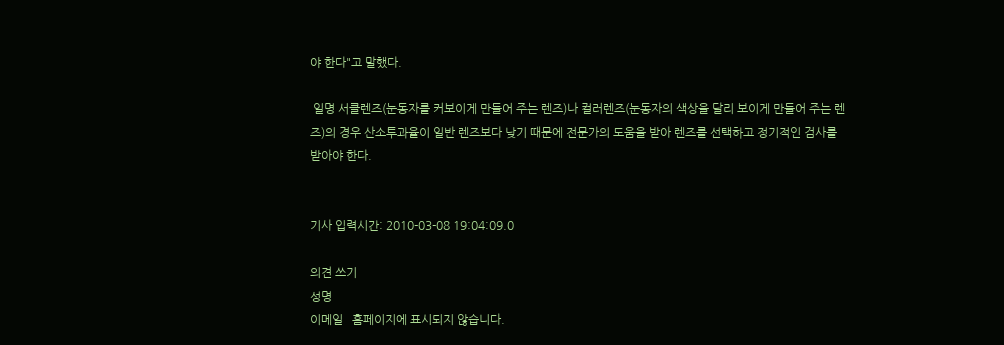야 한다"고 말했다.

 일명 서클렌즈(눈동자를 커보이게 만들어 주는 렌즈)나 컬러렌즈(눈동자의 색상을 달리 보이게 만들어 주는 렌즈)의 경우 산소투과율이 일반 렌즈보다 낮기 때문에 전문가의 도움을 받아 렌즈를 선택하고 정기적인 검사를 받아야 한다.


기사 입력시간: 2010-03-08 19:04:09.0

의견 쓰기
성명
이메일   홈페이지에 표시되지 않습니다.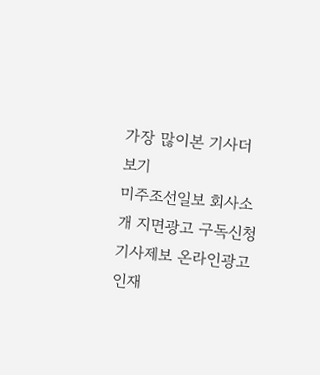가장 많이본 기사더보기
미주조선일보 회사소개 지면광고 구독신청 기사제보 온라인광고 인재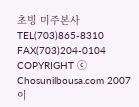초빙 미주본사 TEL(703)865-8310 FAX(703)204-0104
COPYRIGHT ⓒ Chosunilbousa.com 2007 이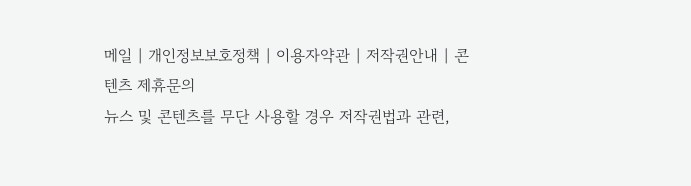메일 | 개인정보보호정책 | 이용자약관 | 저작권안내 | 콘텐츠 제휴문의
뉴스 및 콘텐츠를 무단 사용할 경우 저작권법과 관련,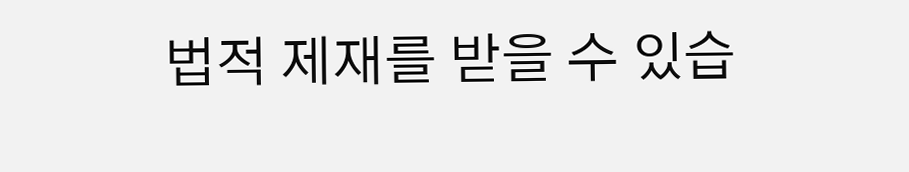법적 제재를 받을 수 있습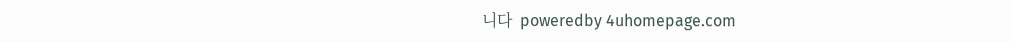니다  poweredby 4uhomepage.com